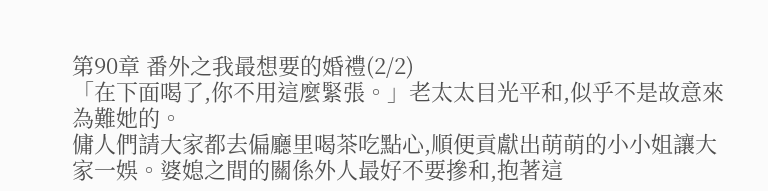第90章 番外之我最想要的婚禮(2/2)
「在下面喝了,你不用這麼緊張。」老太太目光平和,似乎不是故意來為難她的。
傭人們請大家都去偏廳里喝茶吃點心,順便貢獻出萌萌的小小姐讓大家一娛。婆媳之間的關係外人最好不要摻和,抱著這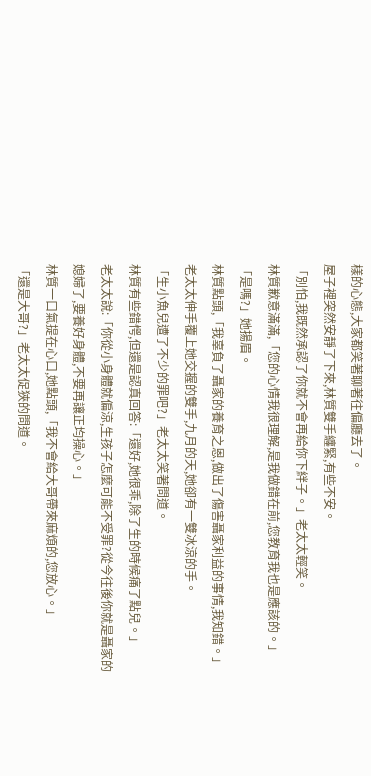樣的心態,大家都笑著聊著往偏廳去了。
屋子裡突然安靜了下來,林質雙手纏緊,有些不安。
「別怕,我既然承認了你就不會再給你下絆子。」老太太輕笑。
林質歉意滿滿,「您的心情我很理解,是我做錯在前,您教育我也是應該的。」
「是嗎?」她揚眉。
林質點頭,「我辜負了聶家的養育之恩,做出了傷害聶家利益的事情,我知錯。」
老太太伸手覆上她交握的雙手,九月的天,她卻有一雙冰涼的手。
「生小魚兒遭了不少的罪吧?」老太太笑著問道。
林質有些錯愕,但還是認真回答:「還好,她很乖,除了生的時候痛了點兒。」
老太太說:「你從小身體就偏涼,生孩子怎麼可能不受罪?從今往後你就是聶家的媳婦了,要養好身體,不要再讓正均操心。」
林質一口氣提在心口,她點頭,「我不會給大哥帶來麻煩的,您放心。」
「還是大哥?」老太太促狹的問道。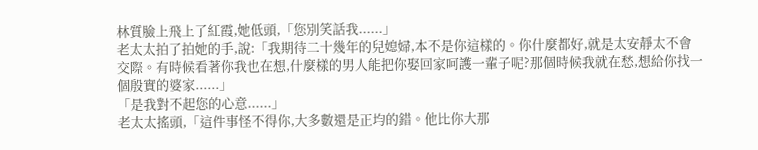林質臉上飛上了紅霞,她低頭,「您別笑話我......」
老太太拍了拍她的手,說:「我期待二十幾年的兒媳婦,本不是你這樣的。你什麼都好,就是太安靜太不會交際。有時候看著你我也在想,什麼樣的男人能把你娶回家呵護一輩子呢?那個時候我就在愁,想給你找一個殷實的婆家......」
「是我對不起您的心意......」
老太太搖頭,「這件事怪不得你,大多數還是正均的錯。他比你大那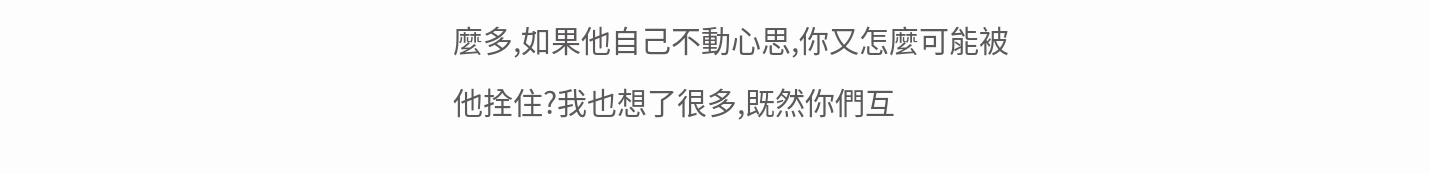麼多,如果他自己不動心思,你又怎麼可能被他拴住?我也想了很多,既然你們互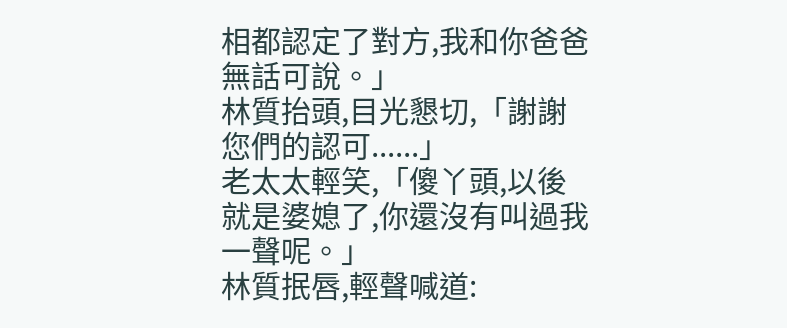相都認定了對方,我和你爸爸無話可說。」
林質抬頭,目光懇切,「謝謝您們的認可......」
老太太輕笑,「傻丫頭,以後就是婆媳了,你還沒有叫過我一聲呢。」
林質抿唇,輕聲喊道: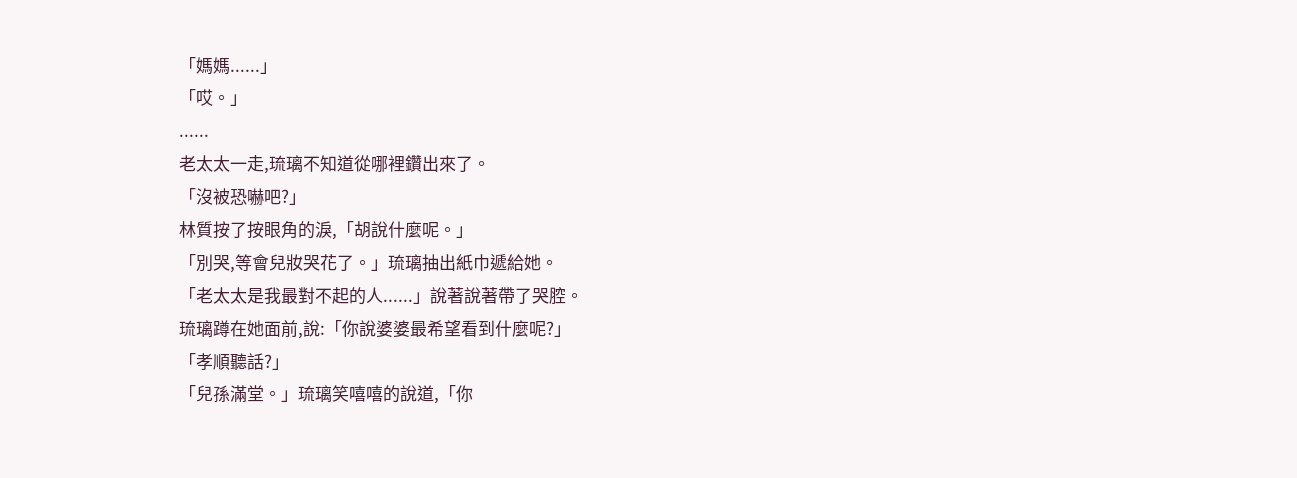「媽媽......」
「哎。」
......
老太太一走,琉璃不知道從哪裡鑽出來了。
「沒被恐嚇吧?」
林質按了按眼角的淚,「胡說什麼呢。」
「別哭,等會兒妝哭花了。」琉璃抽出紙巾遞給她。
「老太太是我最對不起的人......」說著說著帶了哭腔。
琉璃蹲在她面前,說:「你說婆婆最希望看到什麼呢?」
「孝順聽話?」
「兒孫滿堂。」琉璃笑嘻嘻的說道,「你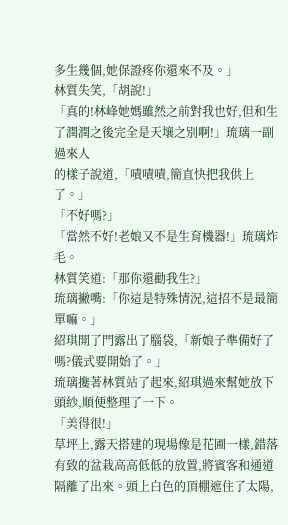多生幾個,她保證疼你還來不及。」
林質失笑,「胡說!」
「真的!林峰她媽雖然之前對我也好,但和生了潤潤之後完全是天壤之別啊!」琉璃一副過來人
的樣子說道,「嘖嘖嘖,簡直快把我供上了。」
「不好嗎?」
「當然不好!老娘又不是生育機器!」琉璃炸毛。
林質笑道:「那你還勸我生?」
琉璃撇嘴:「你這是特殊情況,這招不是最簡單嘛。」
紹琪開了門露出了腦袋,「新娘子準備好了嗎?儀式要開始了。」
琉璃攙著林質站了起來,紹琪過來幫她放下頭紗,順便整理了一下。
「美得很!」
草坪上,露天搭建的現場像是花圃一樣,錯落有致的盆栽高高低低的放置,將賓客和通道隔離了出來。頭上白色的頂棚遮住了太陽,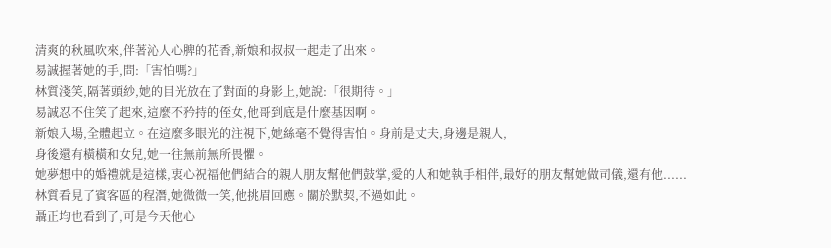清爽的秋風吹來,伴著沁人心脾的花香,新娘和叔叔一起走了出來。
易誠握著她的手,問:「害怕嗎?」
林質淺笑,隔著頭紗,她的目光放在了對面的身影上,她說:「很期待。」
易誠忍不住笑了起來,這麼不矜持的侄女,他哥到底是什麼基因啊。
新娘入場,全體起立。在這麼多眼光的注視下,她絲毫不覺得害怕。身前是丈夫,身邊是親人,
身後還有橫橫和女兒,她一往無前無所畏懼。
她夢想中的婚禮就是這樣,衷心祝福他們結合的親人朋友幫他們鼓掌,愛的人和她執手相伴,最好的朋友幫她做司儀,還有他......
林質看見了賓客區的程潛,她微微一笑,他挑眉回應。關於默契,不過如此。
聶正均也看到了,可是今天他心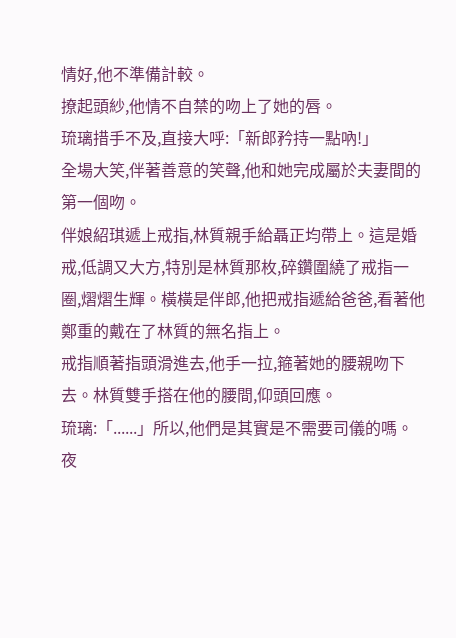情好,他不準備計較。
撩起頭紗,他情不自禁的吻上了她的唇。
琉璃措手不及,直接大呼:「新郎矜持一點吶!」
全場大笑,伴著善意的笑聲,他和她完成屬於夫妻間的第一個吻。
伴娘紹琪遞上戒指,林質親手給聶正均帶上。這是婚戒,低調又大方,特別是林質那枚,碎鑽圍繞了戒指一圈,熠熠生輝。橫橫是伴郎,他把戒指遞給爸爸,看著他鄭重的戴在了林質的無名指上。
戒指順著指頭滑進去,他手一拉,箍著她的腰親吻下去。林質雙手搭在他的腰間,仰頭回應。
琉璃:「......」所以,他們是其實是不需要司儀的嗎。
夜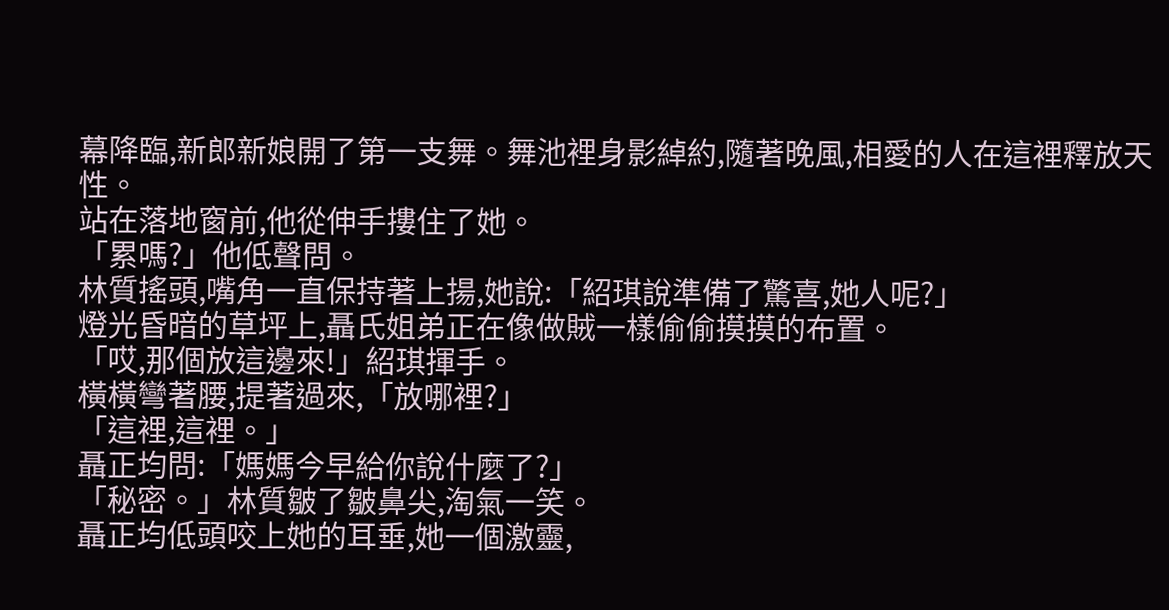幕降臨,新郎新娘開了第一支舞。舞池裡身影綽約,隨著晚風,相愛的人在這裡釋放天性。
站在落地窗前,他從伸手摟住了她。
「累嗎?」他低聲問。
林質搖頭,嘴角一直保持著上揚,她說:「紹琪說準備了驚喜,她人呢?」
燈光昏暗的草坪上,聶氏姐弟正在像做賊一樣偷偷摸摸的布置。
「哎,那個放這邊來!」紹琪揮手。
橫橫彎著腰,提著過來,「放哪裡?」
「這裡,這裡。」
聶正均問:「媽媽今早給你說什麼了?」
「秘密。」林質皺了皺鼻尖,淘氣一笑。
聶正均低頭咬上她的耳垂,她一個激靈,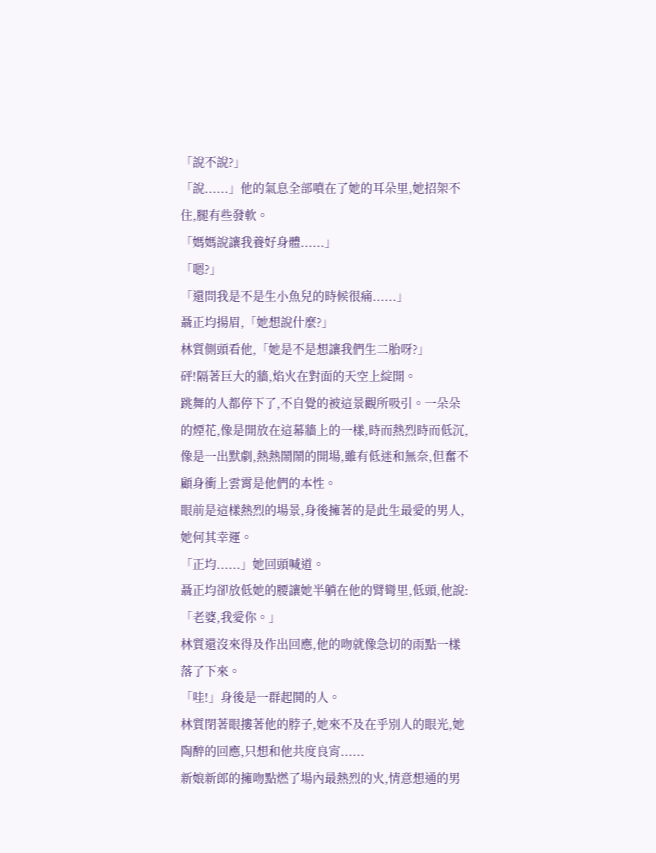「說不說?」
「說......」他的氣息全部噴在了她的耳朵里,她招架不住,腿有些發軟。
「媽媽說讓我養好身體......」
「嗯?」
「還問我是不是生小魚兒的時候很痛......」
聶正均揚眉,「她想說什麼?」
林質側頭看他,「她是不是想讓我們生二胎呀?」
砰!隔著巨大的牆,焰火在對面的天空上綻開。
跳舞的人都停下了,不自覺的被這景觀所吸引。一朵朵的煙花,像是開放在這幕牆上的一樣,時而熱烈時而低沉,像是一出默劇,熱熱鬧鬧的開場,雖有低迷和無奈,但奮不顧身衝上雲霄是他們的本性。
眼前是這樣熱烈的場景,身後擁著的是此生最愛的男人,她何其幸運。
「正均......」她回頭喊道。
聶正均卻放低她的腰讓她半躺在他的臂彎里,低頭,他說:「老婆,我愛你。」
林質還沒來得及作出回應,他的吻就像急切的雨點一樣落了下來。
「哇!」身後是一群起鬨的人。
林質閉著眼摟著他的脖子,她來不及在乎別人的眼光,她陶醉的回應,只想和他共度良宵......
新娘新郎的擁吻點燃了場內最熱烈的火,情意想通的男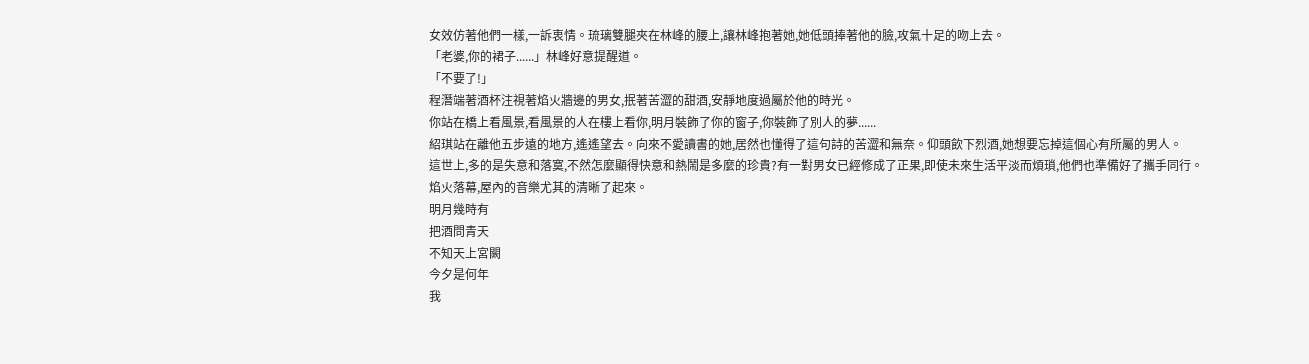女效仿著他們一樣,一訴衷情。琉璃雙腿夾在林峰的腰上,讓林峰抱著她,她低頭捧著他的臉,攻氣十足的吻上去。
「老婆,你的裙子......」林峰好意提醒道。
「不要了!」
程潛端著酒杯注視著焰火牆邊的男女,抿著苦澀的甜酒,安靜地度過屬於他的時光。
你站在橋上看風景,看風景的人在樓上看你,明月裝飾了你的窗子,你裝飾了別人的夢......
紹琪站在離他五步遠的地方,遙遙望去。向來不愛讀書的她,居然也懂得了這句詩的苦澀和無奈。仰頭飲下烈酒,她想要忘掉這個心有所屬的男人。
這世上,多的是失意和落寞,不然怎麼顯得快意和熱鬧是多麼的珍貴?有一對男女已經修成了正果,即使未來生活平淡而煩瑣,他們也準備好了攜手同行。
焰火落幕,屋內的音樂尤其的清晰了起來。
明月幾時有
把酒問青天
不知天上宮闕
今夕是何年
我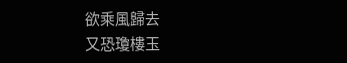欲乘風歸去
又恐瓊樓玉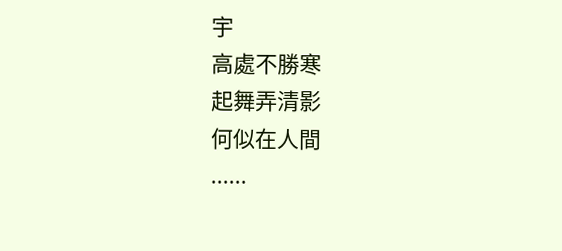宇
高處不勝寒
起舞弄清影
何似在人間
......